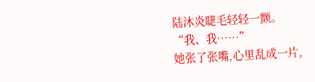陆沐炎睫毛轻轻一颤。
“我、我……”
她张了张嘴,心里乱成一片,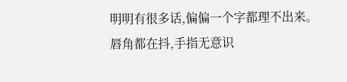明明有很多话,偏偏一个字都理不出来。
唇角都在抖,手指无意识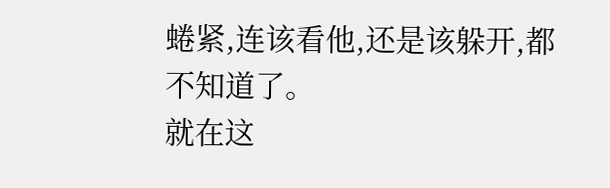蜷紧,连该看他,还是该躲开,都不知道了。
就在这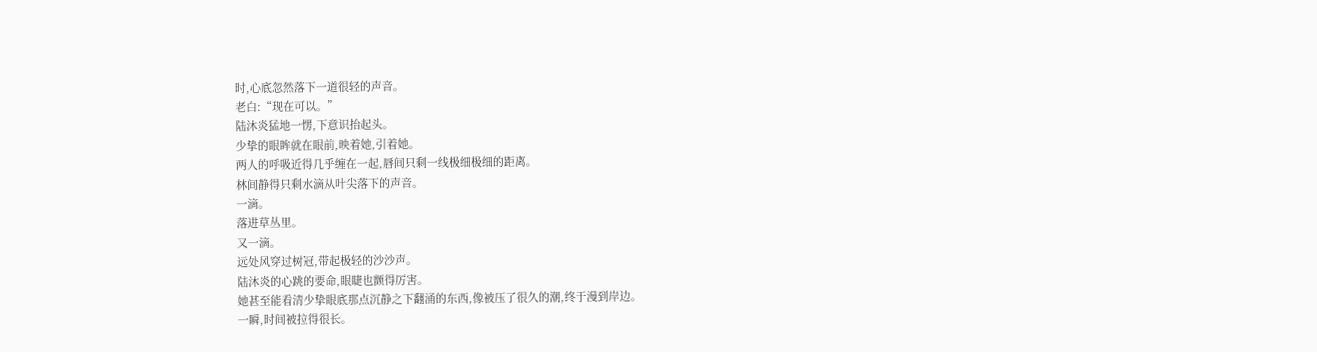时,心底忽然落下一道很轻的声音。
老白:“现在可以。”
陆沐炎猛地一愣,下意识抬起头。
少挚的眼眸就在眼前,映着她,引着她。
两人的呼吸近得几乎缠在一起,唇间只剩一线极细极细的距离。
林间静得只剩水滴从叶尖落下的声音。
一滴。
落进草丛里。
又一滴。
远处风穿过树冠,带起极轻的沙沙声。
陆沐炎的心跳的要命,眼睫也颤得厉害。
她甚至能看清少挚眼底那点沉静之下翻涌的东西,像被压了很久的潮,终于漫到岸边。
一瞬,时间被拉得很长。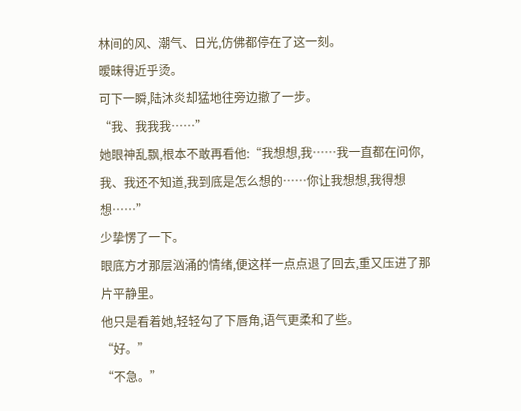林间的风、潮气、日光,仿佛都停在了这一刻。
暧昧得近乎烫。
可下一瞬,陆沐炎却猛地往旁边撤了一步。
“我、我我我……”
她眼神乱飘,根本不敢再看他:“我想想,我……我一直都在问你,我、我还不知道,我到底是怎么想的……你让我想想,我得想想……”
少挚愣了一下。
眼底方才那层汹涌的情绪,便这样一点点退了回去,重又压进了那片平静里。
他只是看着她,轻轻勾了下唇角,语气更柔和了些。
“好。”
“不急。”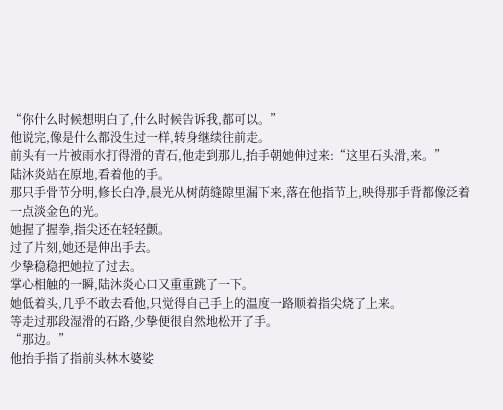“你什么时候想明白了,什么时候告诉我,都可以。”
他说完,像是什么都没生过一样,转身继续往前走。
前头有一片被雨水打得滑的青石,他走到那儿,抬手朝她伸过来:“这里石头滑,来。”
陆沐炎站在原地,看着他的手。
那只手骨节分明,修长白净,晨光从树荫缝隙里漏下来,落在他指节上,映得那手背都像泛着一点淡金色的光。
她握了握拳,指尖还在轻轻颤。
过了片刻,她还是伸出手去。
少挚稳稳把她拉了过去。
掌心相触的一瞬,陆沐炎心口又重重跳了一下。
她低着头,几乎不敢去看他,只觉得自己手上的温度一路顺着指尖烧了上来。
等走过那段湿滑的石路,少挚便很自然地松开了手。
“那边。”
他抬手指了指前头林木婆娑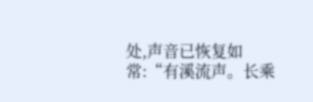处,声音已恢复如常:“有溪流声。长乘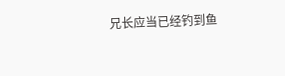兄长应当已经钓到鱼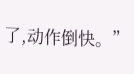了,动作倒快。”